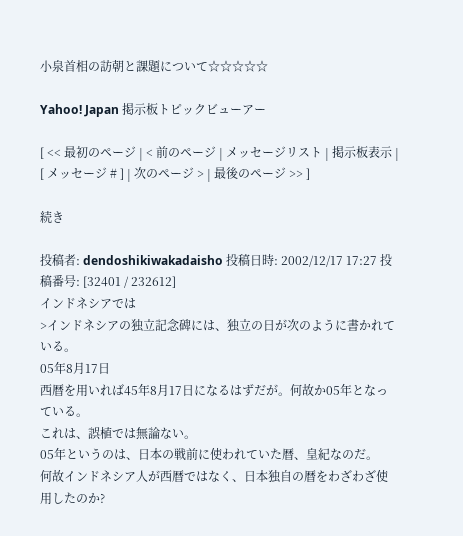小泉首相の訪朝と課題について☆☆☆☆☆

Yahoo! Japan 掲示板トピックビューアー

[ << 最初のページ | < 前のページ | メッセージリスト | 掲示板表示 | [ メッセージ # ] | 次のページ > | 最後のページ >> ]

続き

投稿者: dendoshikiwakadaisho 投稿日時: 2002/12/17 17:27 投稿番号: [32401 / 232612]
インドネシアでは
>インドネシアの独立記念碑には、独立の日が次のように書かれている。
05年8月17日
西暦を用いれば45年8月17日になるはずだが。何故か05年となっている。
これは、誤植では無論ない。
05年というのは、日本の戦前に使われていた暦、皇紀なのだ。
何故インドネシア人が西暦ではなく、日本独自の暦をわざわざ使用したのか?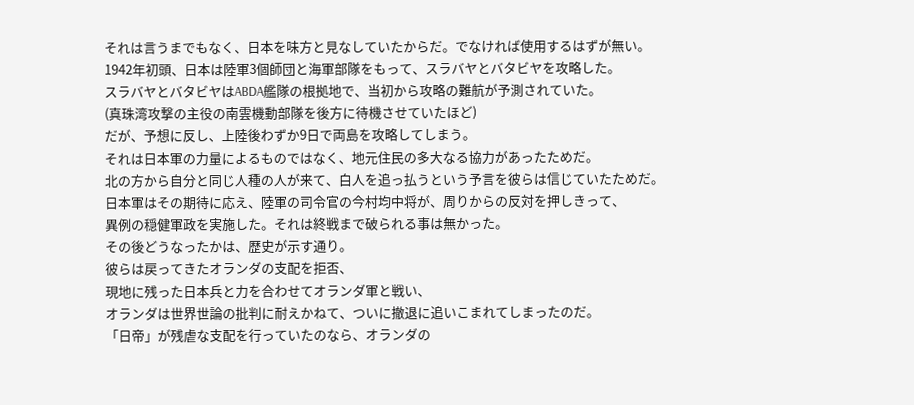それは言うまでもなく、日本を味方と見なしていたからだ。でなければ使用するはずが無い。
1942年初頭、日本は陸軍3個師団と海軍部隊をもって、スラバヤとバタビヤを攻略した。
スラバヤとバタビヤはABDA艦隊の根拠地で、当初から攻略の難航が予測されていた。
(真珠湾攻撃の主役の南雲機動部隊を後方に待機させていたほど)
だが、予想に反し、上陸後わずか9日で両島を攻略してしまう。
それは日本軍の力量によるものではなく、地元住民の多大なる協力があったためだ。
北の方から自分と同じ人種の人が来て、白人を追っ払うという予言を彼らは信じていたためだ。
日本軍はその期待に応え、陸軍の司令官の今村均中将が、周りからの反対を押しきって、
異例の穏健軍政を実施した。それは終戦まで破られる事は無かった。
その後どうなったかは、歴史が示す通り。
彼らは戻ってきたオランダの支配を拒否、
現地に残った日本兵と力を合わせてオランダ軍と戦い、
オランダは世界世論の批判に耐えかねて、ついに撤退に追いこまれてしまったのだ。
「日帝」が残虐な支配を行っていたのなら、オランダの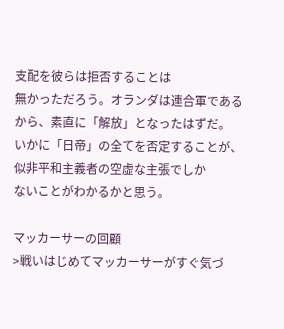支配を彼らは拒否することは
無かっただろう。オランダは連合軍であるから、素直に「解放」となったはずだ。
いかに「日帝」の全てを否定することが、似非平和主義者の空虚な主張でしか
ないことがわかるかと思う。

マッカーサーの回顧
>戦いはじめてマッカーサーがすぐ気づ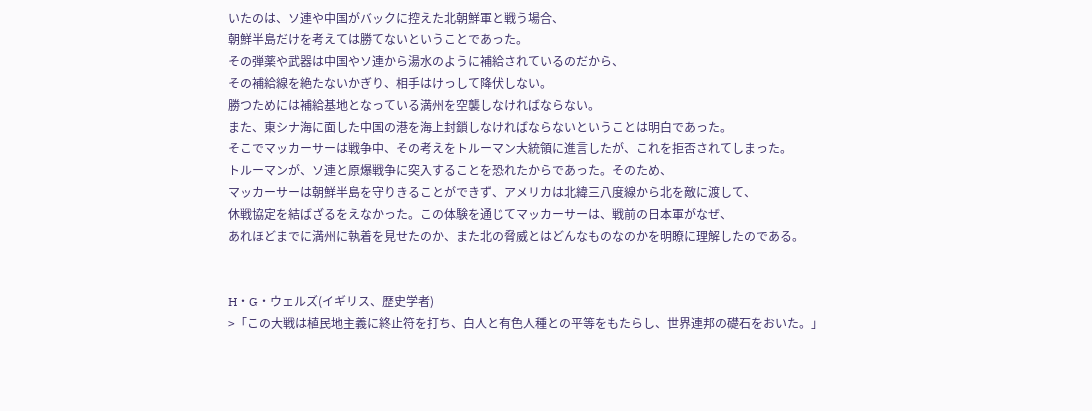いたのは、ソ連や中国がバックに控えた北朝鮮軍と戦う場合、
朝鮮半島だけを考えては勝てないということであった。
その弾薬や武器は中国やソ連から湯水のように補給されているのだから、
その補給線を絶たないかぎり、相手はけっして降伏しない。
勝つためには補給基地となっている満州を空襲しなければならない。
また、東シナ海に面した中国の港を海上封鎖しなければならないということは明白であった。
そこでマッカーサーは戦争中、その考えをトルーマン大統領に進言したが、これを拒否されてしまった。
トルーマンが、ソ連と原爆戦争に突入することを恐れたからであった。そのため、
マッカーサーは朝鮮半島を守りきることができず、アメリカは北緯三八度線から北を敵に渡して、
休戦協定を結ばざるをえなかった。この体験を通じてマッカーサーは、戦前の日本軍がなぜ、
あれほどまでに満州に執着を見せたのか、また北の脅威とはどんなものなのかを明瞭に理解したのである。


H・G・ウェルズ(イギリス、歴史学者)
>「この大戦は植民地主義に終止符を打ち、白人と有色人種との平等をもたらし、世界連邦の礎石をおいた。」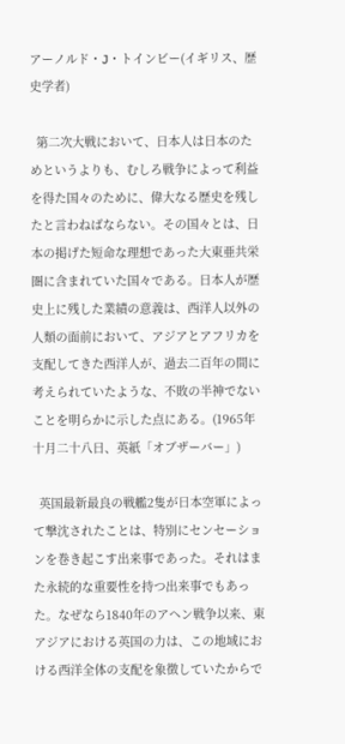アーノルド・J・トインビー(イギリス、歴史学者)

  第二次大戦において、日本人は日本のためというよりも、むしろ戦争によって利益を得た国々のために、偉大なる歴史を残したと言わねばならない。その国々とは、日本の掲げた短命な理想であった大東亜共栄圏に含まれていた国々である。日本人が歴史上に残した業績の意義は、西洋人以外の人類の面前において、アジアとアフリカを支配してきた西洋人が、過去二百年の間に考えられていたような、不敗の半神でないことを明らかに示した点にある。(1965年十月二十八日、英紙「オブザーバー」)

  英国最新最良の戦艦2隻が日本空軍によって撃沈されたことは、特別にセンセーションを巻き起こす出来事であった。それはまた永続的な重要性を持つ出来事でもあった。なぜなら1840年のアヘン戦争以来、東アジアにおける英国の力は、この地域における西洋全体の支配を象徴していたからで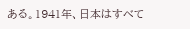ある。1941年、日本はすべて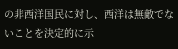の非西洋国民に対し、西洋は無敵でないことを決定的に示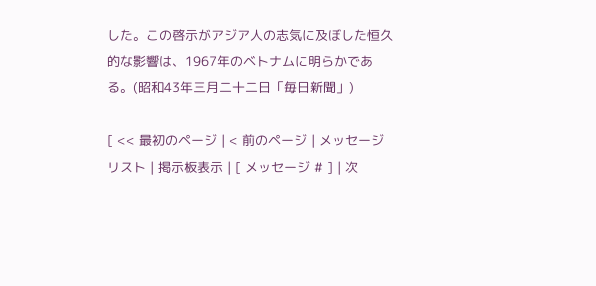した。この啓示がアジア人の志気に及ぼした恒久的な影響は、1967年のベトナムに明らかである。(昭和43年三月二十二日「毎日新聞」)

[ << 最初のページ | < 前のページ | メッセージリスト | 掲示板表示 | [ メッセージ # ] | 次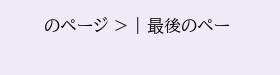のページ > | 最後のペー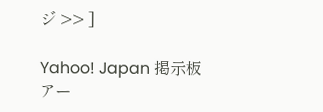ジ >> ]

Yahoo! Japan 掲示板 アー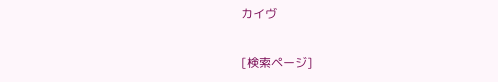カイヴ

[検索ページ]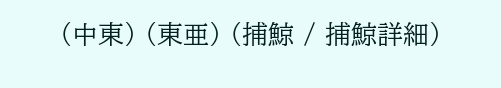(中東) (東亜) (捕鯨 / 捕鯨詳細)